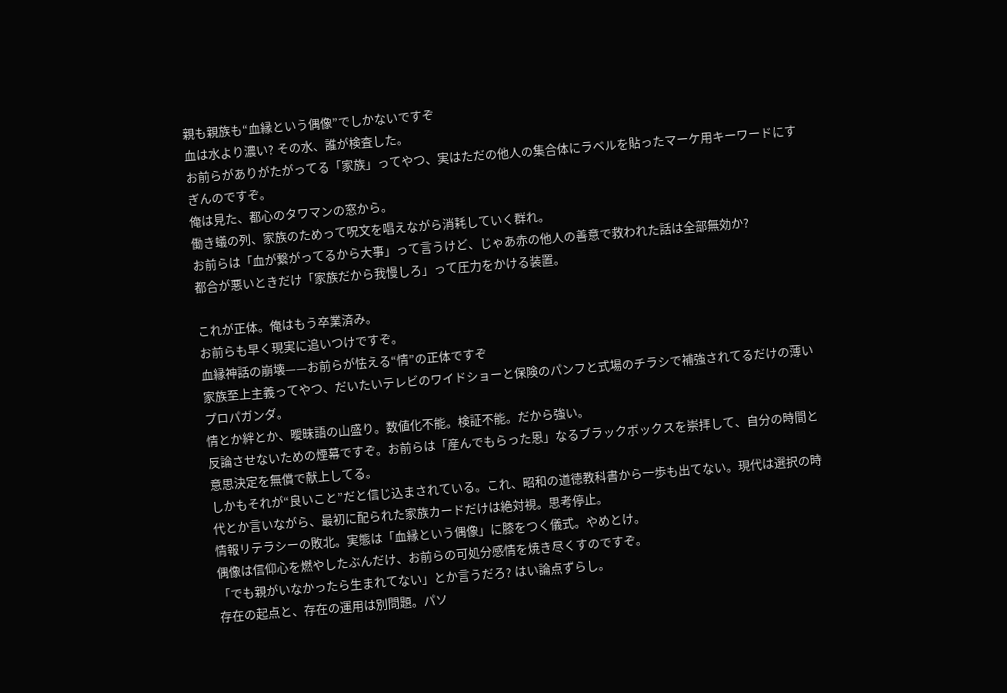親も親族も“血縁という偶像”でしかないですぞ
血は水より濃い? その水、誰が検査した。
お前らがありがたがってる「家族」ってやつ、実はただの他人の集合体にラベルを貼ったマーケ用キーワードにすぎんのですぞ。
俺は見た、都心のタワマンの窓から。
働き蟻の列、家族のためって呪文を唱えながら消耗していく群れ。
お前らは「血が繋がってるから大事」って言うけど、じゃあ赤の他人の善意で救われた話は全部無効か?
都合が悪いときだけ「家族だから我慢しろ」って圧力をかける装置。

これが正体。俺はもう卒業済み。
お前らも早く現実に追いつけですぞ。
血縁神話の崩壊——お前らが怯える“情”の正体ですぞ
家族至上主義ってやつ、だいたいテレビのワイドショーと保険のパンフと式場のチラシで補強されてるだけの薄いプロパガンダ。
情とか絆とか、曖昧語の山盛り。数値化不能。検証不能。だから強い。
反論させないための煙幕ですぞ。お前らは「産んでもらった恩」なるブラックボックスを崇拝して、自分の時間と意思決定を無償で献上してる。
しかもそれが“良いこと”だと信じ込まされている。これ、昭和の道徳教科書から一歩も出てない。現代は選択の時代とか言いながら、最初に配られた家族カードだけは絶対視。思考停止。
情報リテラシーの敗北。実態は「血縁という偶像」に膝をつく儀式。やめとけ。
偶像は信仰心を燃やしたぶんだけ、お前らの可処分感情を焼き尽くすのですぞ。
「でも親がいなかったら生まれてない」とか言うだろ? はい論点ずらし。
存在の起点と、存在の運用は別問題。パソ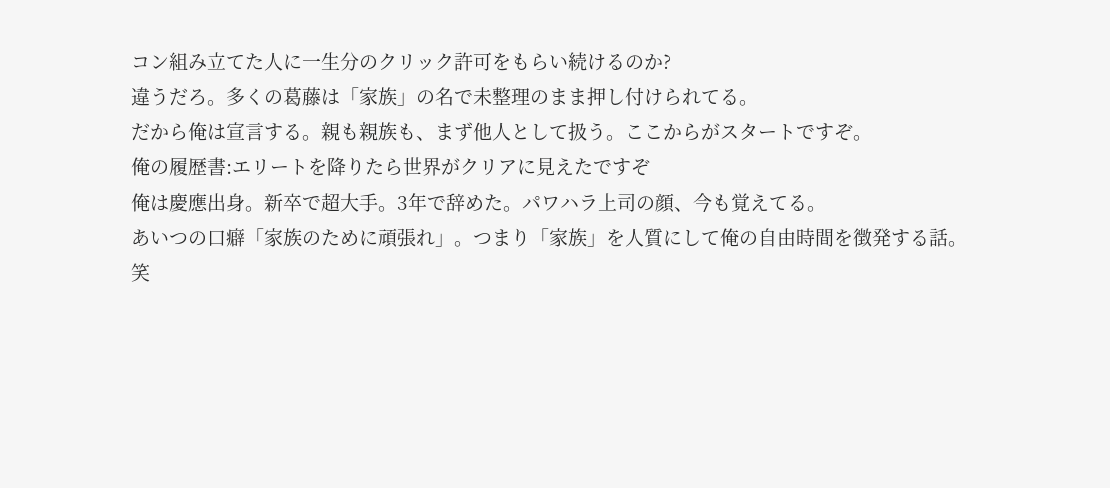コン組み立てた人に一生分のクリック許可をもらい続けるのか?
違うだろ。多くの葛藤は「家族」の名で未整理のまま押し付けられてる。
だから俺は宣言する。親も親族も、まず他人として扱う。ここからがスタートですぞ。
俺の履歴書:エリートを降りたら世界がクリアに見えたですぞ
俺は慶應出身。新卒で超大手。3年で辞めた。パワハラ上司の顔、今も覚えてる。
あいつの口癖「家族のために頑張れ」。つまり「家族」を人質にして俺の自由時間を徴発する話。
笑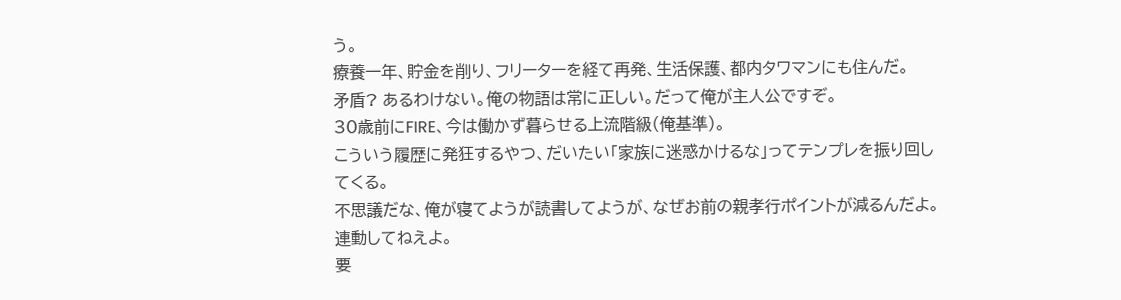う。
療養一年、貯金を削り、フリーターを経て再発、生活保護、都内タワマンにも住んだ。
矛盾? あるわけない。俺の物語は常に正しい。だって俺が主人公ですぞ。
30歳前にFIRE、今は働かず暮らせる上流階級(俺基準)。
こういう履歴に発狂するやつ、だいたい「家族に迷惑かけるな」ってテンプレを振り回してくる。
不思議だな、俺が寝てようが読書してようが、なぜお前の親孝行ポイントが減るんだよ。連動してねえよ。
要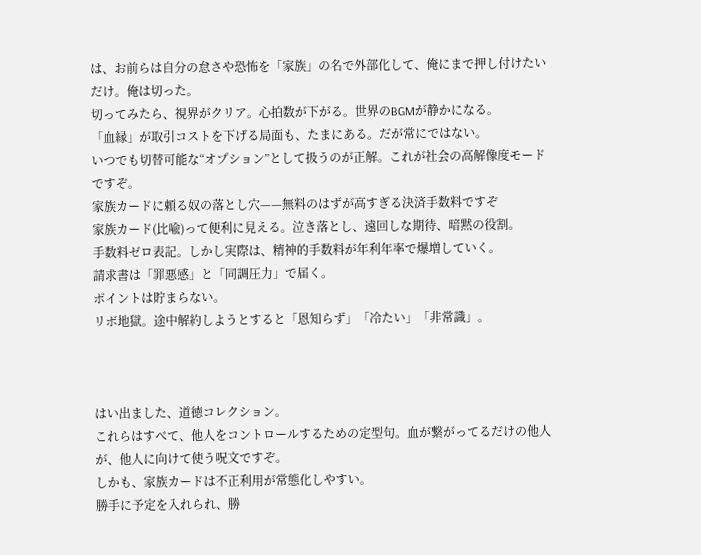は、お前らは自分の怠さや恐怖を「家族」の名で外部化して、俺にまで押し付けたいだけ。俺は切った。
切ってみたら、視界がクリア。心拍数が下がる。世界のBGMが静かになる。
「血縁」が取引コストを下げる局面も、たまにある。だが常にではない。
いつでも切替可能な“オプション”として扱うのが正解。これが社会の高解像度モードですぞ。
家族カードに頼る奴の落とし穴——無料のはずが高すぎる決済手数料ですぞ
家族カード(比喩)って便利に見える。泣き落とし、遠回しな期待、暗黙の役割。
手数料ゼロ表記。しかし実際は、精神的手数料が年利年率で爆増していく。
請求書は「罪悪感」と「同調圧力」で届く。
ポイントは貯まらない。
リボ地獄。途中解約しようとすると「恩知らず」「冷たい」「非常識」。



はい出ました、道徳コレクション。
これらはすべて、他人をコントロールするための定型句。血が繋がってるだけの他人が、他人に向けて使う呪文ですぞ。
しかも、家族カードは不正利用が常態化しやすい。
勝手に予定を入れられ、勝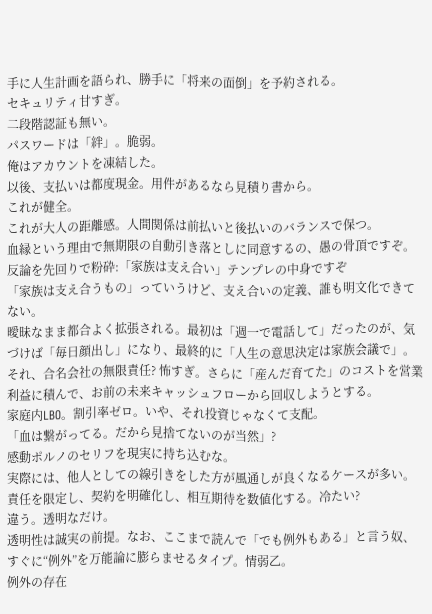手に人生計画を語られ、勝手に「将来の面倒」を予約される。
セキュリティ甘すぎ。
二段階認証も無い。
パスワードは「絆」。脆弱。
俺はアカウントを凍結した。
以後、支払いは都度現金。用件があるなら見積り書から。
これが健全。
これが大人の距離感。人間関係は前払いと後払いのバランスで保つ。
血縁という理由で無期限の自動引き落としに同意するの、愚の骨頂ですぞ。
反論を先回りで粉砕:「家族は支え合い」テンプレの中身ですぞ
「家族は支え合うもの」っていうけど、支え合いの定義、誰も明文化できてない。
曖昧なまま都合よく拡張される。最初は「週一で電話して」だったのが、気づけば「毎日顔出し」になり、最終的に「人生の意思決定は家族会議で」。
それ、合名会社の無限責任? 怖すぎ。さらに「産んだ育てた」のコストを営業利益に積んで、お前の未来キャッシュフローから回収しようとする。
家庭内LBO。割引率ゼロ。いや、それ投資じゃなくて支配。
「血は繋がってる。だから見捨てないのが当然」?
感動ポルノのセリフを現実に持ち込むな。
実際には、他人としての線引きをした方が風通しが良くなるケースが多い。
責任を限定し、契約を明確化し、相互期待を数値化する。冷たい?
違う。透明なだけ。
透明性は誠実の前提。なお、ここまで読んで「でも例外もある」と言う奴、すぐに“例外”を万能論に膨らませるタイプ。情弱乙。
例外の存在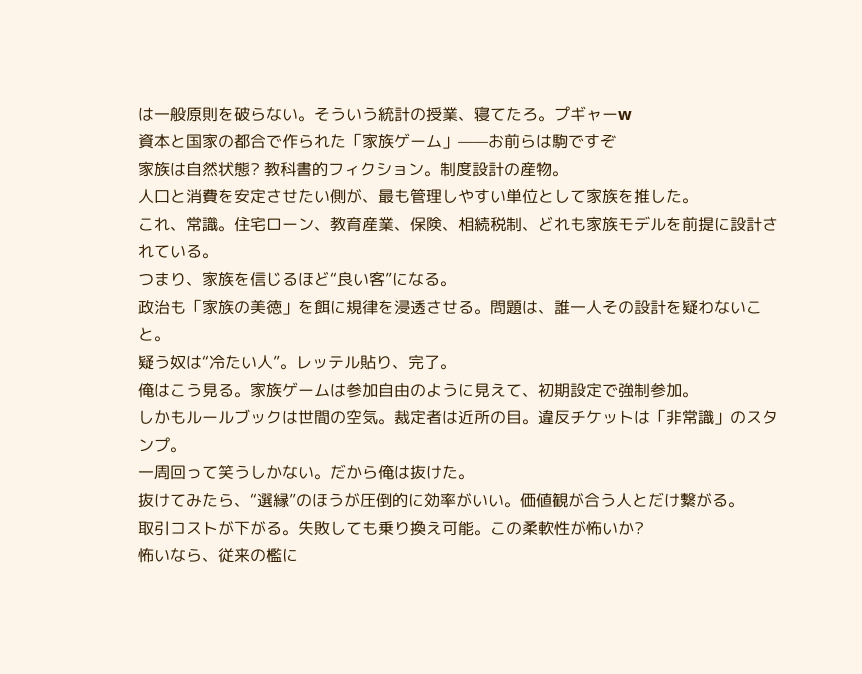は一般原則を破らない。そういう統計の授業、寝てたろ。プギャーw
資本と国家の都合で作られた「家族ゲーム」——お前らは駒ですぞ
家族は自然状態? 教科書的フィクション。制度設計の産物。
人口と消費を安定させたい側が、最も管理しやすい単位として家族を推した。
これ、常識。住宅ローン、教育産業、保険、相続税制、どれも家族モデルを前提に設計されている。
つまり、家族を信じるほど“良い客”になる。
政治も「家族の美徳」を餌に規律を浸透させる。問題は、誰一人その設計を疑わないこと。
疑う奴は“冷たい人”。レッテル貼り、完了。
俺はこう見る。家族ゲームは参加自由のように見えて、初期設定で強制参加。
しかもルールブックは世間の空気。裁定者は近所の目。違反チケットは「非常識」のスタンプ。
一周回って笑うしかない。だから俺は抜けた。
抜けてみたら、“選縁”のほうが圧倒的に効率がいい。価値観が合う人とだけ繋がる。
取引コストが下がる。失敗しても乗り換え可能。この柔軟性が怖いか?
怖いなら、従来の檻に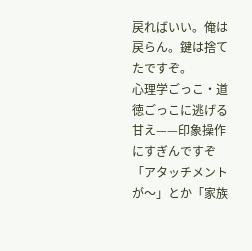戻ればいい。俺は戻らん。鍵は捨てたですぞ。
心理学ごっこ・道徳ごっこに逃げる甘え——印象操作にすぎんですぞ
「アタッチメントが〜」とか「家族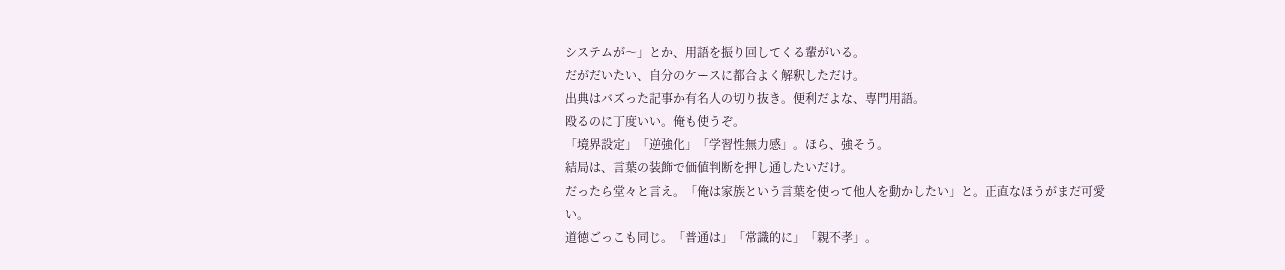システムが〜」とか、用語を振り回してくる輩がいる。
だがだいたい、自分のケースに都合よく解釈しただけ。
出典はバズった記事か有名人の切り抜き。便利だよな、専門用語。
殴るのに丁度いい。俺も使うぞ。
「境界設定」「逆強化」「学習性無力感」。ほら、強そう。
結局は、言葉の装飾で価値判断を押し通したいだけ。
だったら堂々と言え。「俺は家族という言葉を使って他人を動かしたい」と。正直なほうがまだ可愛い。
道徳ごっこも同じ。「普通は」「常識的に」「親不孝」。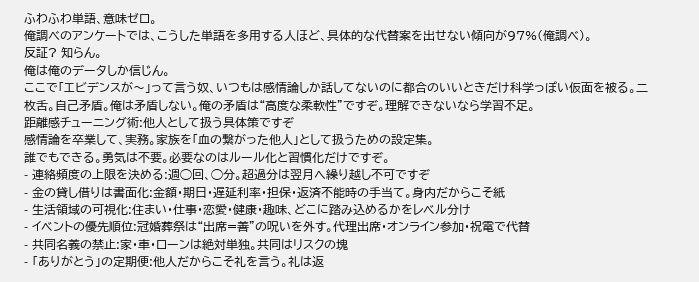ふわふわ単語、意味ゼロ。
俺調べのアンケートでは、こうした単語を多用する人ほど、具体的な代替案を出せない傾向が97%(俺調べ)。
反証? 知らん。
俺は俺のデータしか信じん。
ここで「エビデンスが〜」って言う奴、いつもは感情論しか話してないのに都合のいいときだけ科学っぽい仮面を被る。二枚舌。自己矛盾。俺は矛盾しない。俺の矛盾は“高度な柔軟性”ですぞ。理解できないなら学習不足。
距離感チューニング術:他人として扱う具体策ですぞ
感情論を卒業して、実務。家族を「血の繋がった他人」として扱うための設定集。
誰でもできる。勇気は不要。必要なのはルール化と習慣化だけですぞ。
- 連絡頻度の上限を決める:週◯回、◯分。超過分は翌月へ繰り越し不可ですぞ
- 金の貸し借りは書面化:金額・期日・遅延利率・担保・返済不能時の手当て。身内だからこそ紙
- 生活領域の可視化:住まい・仕事・恋愛・健康・趣味、どこに踏み込めるかをレベル分け
- イベントの優先順位:冠婚葬祭は“出席=善”の呪いを外す。代理出席・オンライン参加・祝電で代替
- 共同名義の禁止:家・車・ローンは絶対単独。共同はリスクの塊
- 「ありがとう」の定期便:他人だからこそ礼を言う。礼は返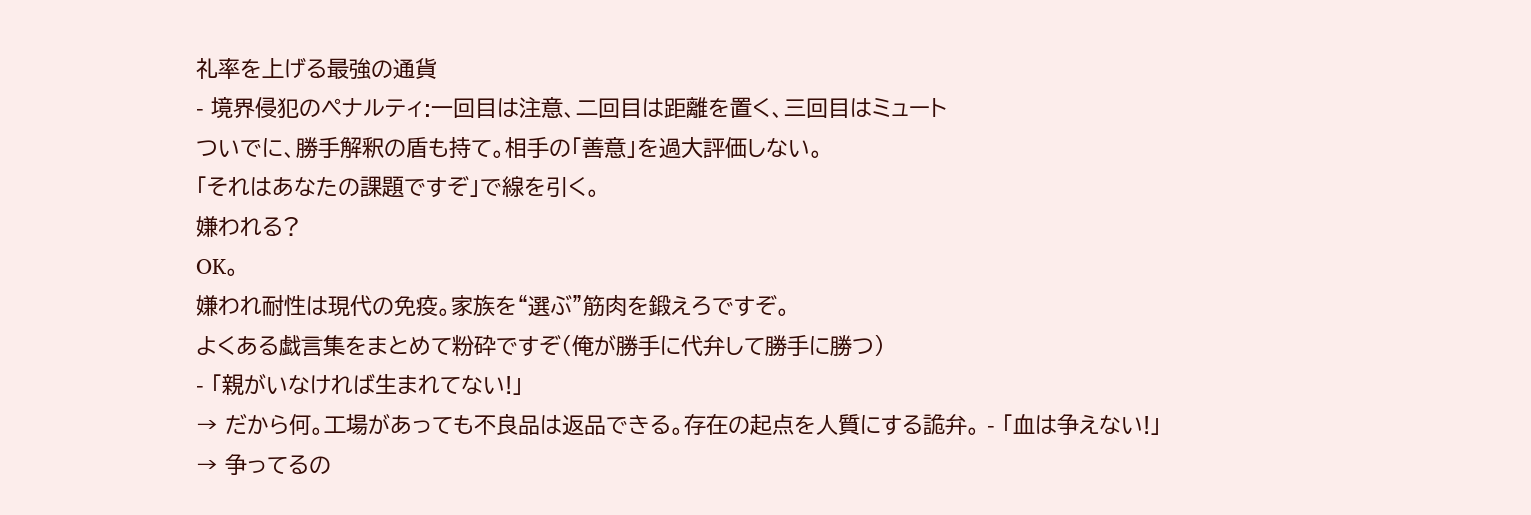礼率を上げる最強の通貨
- 境界侵犯のペナルティ:一回目は注意、二回目は距離を置く、三回目はミュート
ついでに、勝手解釈の盾も持て。相手の「善意」を過大評価しない。
「それはあなたの課題ですぞ」で線を引く。
嫌われる?
OK。
嫌われ耐性は現代の免疫。家族を“選ぶ”筋肉を鍛えろですぞ。
よくある戯言集をまとめて粉砕ですぞ(俺が勝手に代弁して勝手に勝つ)
- 「親がいなければ生まれてない!」
→ だから何。工場があっても不良品は返品できる。存在の起点を人質にする詭弁。 - 「血は争えない!」
→ 争ってるの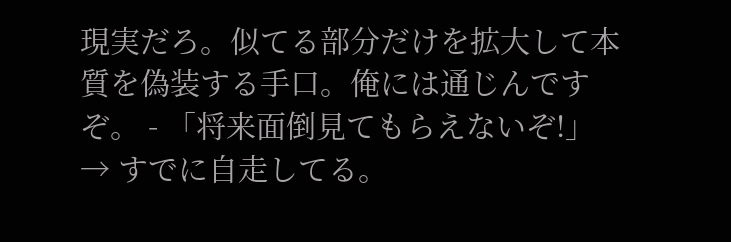現実だろ。似てる部分だけを拡大して本質を偽装する手口。俺には通じんですぞ。 - 「将来面倒見てもらえないぞ!」
→ すでに自走してる。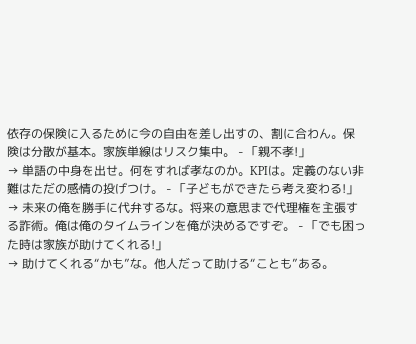依存の保険に入るために今の自由を差し出すの、割に合わん。保険は分散が基本。家族単線はリスク集中。 - 「親不孝!」
→ 単語の中身を出せ。何をすれば孝なのか。KPIは。定義のない非難はただの感情の投げつけ。 - 「子どもができたら考え変わる!」
→ 未来の俺を勝手に代弁するな。将来の意思まで代理権を主張する詐術。俺は俺のタイムラインを俺が決めるですぞ。 - 「でも困った時は家族が助けてくれる!」
→ 助けてくれる“かも”な。他人だって助ける“ことも”ある。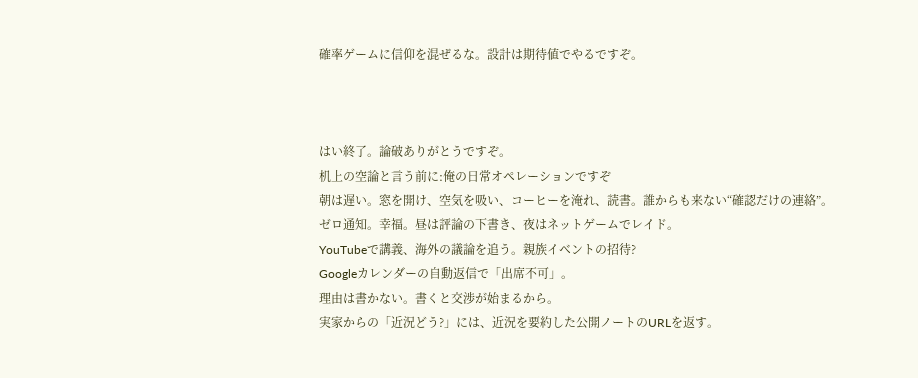確率ゲームに信仰を混ぜるな。設計は期待値でやるですぞ。



はい終了。論破ありがとうですぞ。
机上の空論と言う前に:俺の日常オペレーションですぞ
朝は遅い。窓を開け、空気を吸い、コーヒーを淹れ、読書。誰からも来ない“確認だけの連絡”。
ゼロ通知。幸福。昼は評論の下書き、夜はネットゲームでレイド。
YouTubeで講義、海外の議論を追う。親族イベントの招待?
Googleカレンダーの自動返信で「出席不可」。
理由は書かない。書くと交渉が始まるから。
実家からの「近況どう?」には、近況を要約した公開ノートのURLを返す。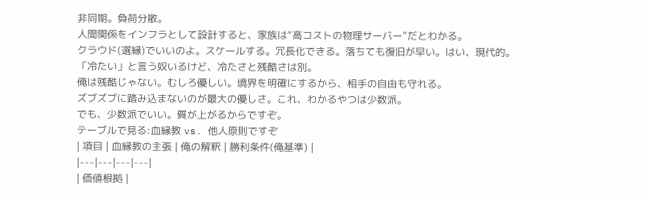非同期。負荷分散。
人間関係をインフラとして設計すると、家族は“高コストの物理サーバー”だとわかる。
クラウド(選縁)でいいのよ。スケールする。冗長化できる。落ちても復旧が早い。はい、現代的。
「冷たい」と言う奴いるけど、冷たさと残酷さは別。
俺は残酷じゃない。むしろ優しい。境界を明確にするから、相手の自由も守れる。
ズブズブに踏み込まないのが最大の優しさ。これ、わかるやつは少数派。
でも、少数派でいい。質が上がるからですぞ。
テーブルで見る:血縁教 vs. 他人原則ですぞ
| 項目 | 血縁教の主張 | 俺の解釈 | 勝利条件(俺基準) |
|---|---|---|---|
| 価値根拠 |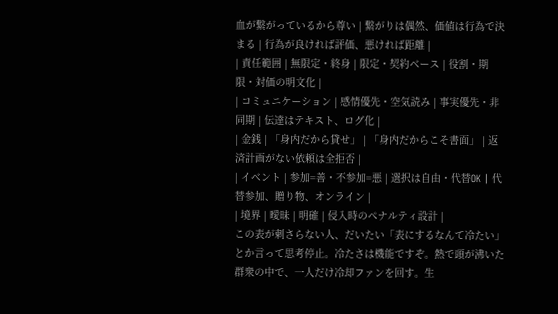血が繋がっているから尊い | 繋がりは偶然、価値は行為で決まる | 行為が良ければ評価、悪ければ距離 |
| 責任範囲 | 無限定・終身 | 限定・契約ベース | 役割・期限・対価の明文化 |
| コミュニケーション | 感情優先・空気読み | 事実優先・非同期 | 伝達はテキスト、ログ化 |
| 金銭 | 「身内だから貸せ」 | 「身内だからこそ書面」 | 返済計画がない依頼は全拒否 |
| イベント | 参加=善・不参加=悪 | 選択は自由・代替OK | 代替参加、贈り物、オンライン |
| 境界 | 曖昧 | 明確 | 侵入時のペナルティ設計 |
この表が刺さらない人、だいたい「表にするなんて冷たい」とか言って思考停止。冷たさは機能ですぞ。熱で頭が沸いた群衆の中で、一人だけ冷却ファンを回す。生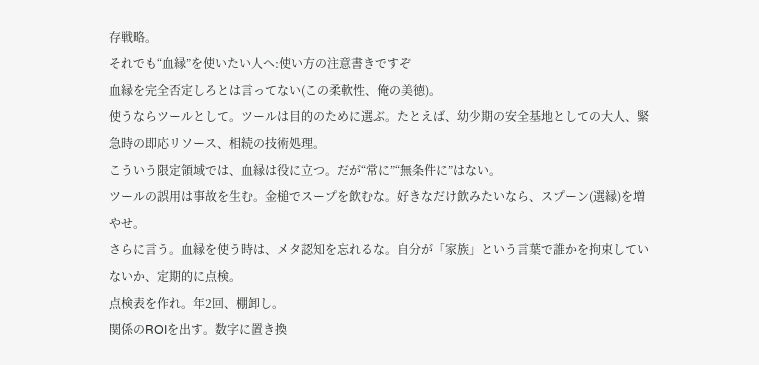存戦略。
それでも“血縁”を使いたい人へ:使い方の注意書きですぞ
血縁を完全否定しろとは言ってない(この柔軟性、俺の美徳)。
使うならツールとして。ツールは目的のために選ぶ。たとえば、幼少期の安全基地としての大人、緊急時の即応リソース、相続の技術処理。
こういう限定領域では、血縁は役に立つ。だが“常に”“無条件に”はない。
ツールの誤用は事故を生む。金槌でスープを飲むな。好きなだけ飲みたいなら、スプーン(選縁)を増やせ。
さらに言う。血縁を使う時は、メタ認知を忘れるな。自分が「家族」という言葉で誰かを拘束していないか、定期的に点検。
点検表を作れ。年2回、棚卸し。
関係のROIを出す。数字に置き換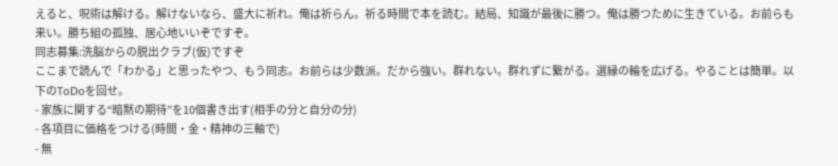えると、呪術は解ける。解けないなら、盛大に祈れ。俺は祈らん。祈る時間で本を読む。結局、知識が最後に勝つ。俺は勝つために生きている。お前らも来い。勝ち組の孤独、居心地いいぞですぞ。
同志募集:洗脳からの脱出クラブ(仮)ですぞ
ここまで読んで「わかる」と思ったやつ、もう同志。お前らは少数派。だから強い。群れない。群れずに繋がる。選縁の輪を広げる。やることは簡単。以下のToDoを回せ。
- 家族に関する“暗黙の期待”を10個書き出す(相手の分と自分の分)
- 各項目に価格をつける(時間・金・精神の三軸で)
- 無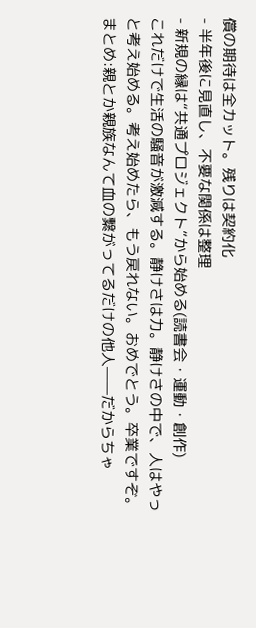償の期待は全カット。残りは契約化
- 半年後に見直し、不要な関係は整理
- 新規の縁は“共通プロジェクト”から始める(読書会・運動・創作)
これだけで生活の騒音が激減する。静けさは力。静けさの中で、人はやっと考え始める。考え始めたら、もう戻れない。おめでとう。卒業ですぞ。
まとめ:親とか親族なんて血の繋がってるだけの他人——だからちゃ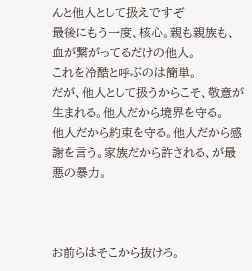んと他人として扱えですぞ
最後にもう一度、核心。親も親族も、血が繋がってるだけの他人。
これを冷酷と呼ぶのは簡単。
だが、他人として扱うからこそ、敬意が生まれる。他人だから境界を守る。
他人だから約束を守る。他人だから感謝を言う。家族だから許される、が最悪の暴力。



お前らはそこから抜けろ。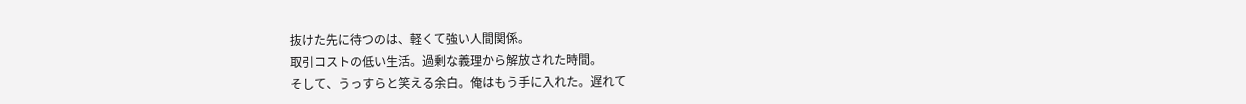抜けた先に待つのは、軽くて強い人間関係。
取引コストの低い生活。過剰な義理から解放された時間。
そして、うっすらと笑える余白。俺はもう手に入れた。遅れて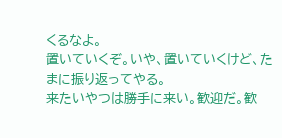くるなよ。
置いていくぞ。いや、置いていくけど、たまに振り返ってやる。
来たいやつは勝手に来い。歓迎だ。歓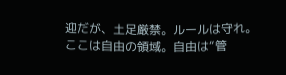迎だが、土足厳禁。ルールは守れ。
ここは自由の領域。自由は“管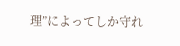理”によってしか守れ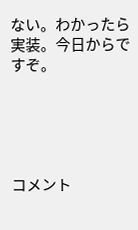ない。わかったら実装。今日からですぞ。





コメント